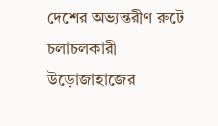দেশের অভ্যন্তরীণ রুটে চলাচলকারী উড়োজাহাজের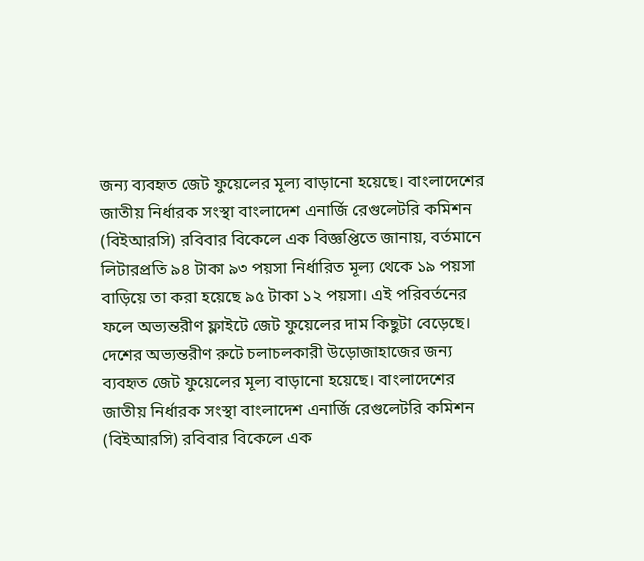জন্য ব্যবহৃত জেট ফুয়েলের মূল্য বাড়ানো হয়েছে। বাংলাদেশের জাতীয় নির্ধারক সংস্থা বাংলাদেশ এনার্জি রেগুলেটরি কমিশন (বিইআরসি) রবিবার বিকেলে এক বিজ্ঞপ্তিতে জানায়, বর্তমানে লিটারপ্রতি ৯৪ টাকা ৯৩ পয়সা নির্ধারিত মূল্য থেকে ১৯ পয়সা বাড়িয়ে তা করা হয়েছে ৯৫ টাকা ১২ পয়সা। এই পরিবর্তনের ফলে অভ্যন্তরীণ ফ্লাইটে জেট ফুয়েলের দাম কিছুটা বেড়েছে।
দেশের অভ্যন্তরীণ রুটে চলাচলকারী উড়োজাহাজের জন্য ব্যবহৃত জেট ফুয়েলের মূল্য বাড়ানো হয়েছে। বাংলাদেশের জাতীয় নির্ধারক সংস্থা বাংলাদেশ এনার্জি রেগুলেটরি কমিশন (বিইআরসি) রবিবার বিকেলে এক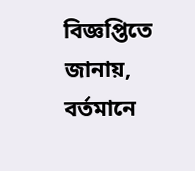বিজ্ঞপ্তিতে জানায়, বর্তমানে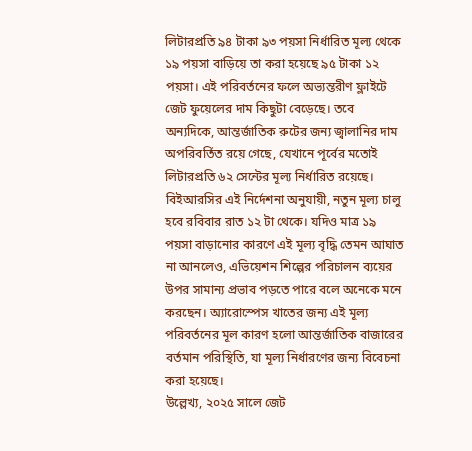লিটারপ্রতি ৯৪ টাকা ৯৩ পয়সা নির্ধারিত মূল্য থেকে ১৯ পয়সা বাড়িয়ে তা করা হয়েছে ৯৫ টাকা ১২ পয়সা। এই পরিবর্তনের ফলে অভ্যন্তরীণ ফ্লাইটে জেট ফুয়েলের দাম কিছুটা বেড়েছে। তবে অন্যদিকে, আন্তর্জাতিক রুটের জন্য জ্বালানির দাম অপরিবর্তিত রয়ে গেছে, যেখানে পূর্বের মতোই লিটারপ্রতি ৬২ সেন্টের মূল্য নির্ধারিত রয়েছে।
বিইআরসির এই নির্দেশনা অনুযায়ী, নতুন মূল্য চালু হবে রবিবার রাত ১২ টা থেকে। যদিও মাত্র ১৯ পয়সা বাড়ানোর কারণে এই মূল্য বৃদ্ধি তেমন আঘাত না আনলেও, এভিয়েশন শিল্পের পরিচালন ব্যয়ের উপর সামান্য প্রভাব পড়তে পারে বলে অনেকে মনে করছেন। অ্যারোস্পেস খাতের জন্য এই মূল্য পরিবর্তনের মূল কারণ হলো আন্তর্জাতিক বাজারের বর্তমান পরিস্থিতি, যা মূল্য নির্ধারণের জন্য বিবেচনা করা হয়েছে।
উল্লেখ্য, ২০২৫ সালে জেট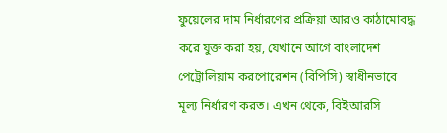ফুয়েলের দাম নির্ধারণের প্রক্রিয়া আরও কাঠামোবদ্ধ করে যুক্ত করা হয়, যেখানে আগে বাংলাদেশ পেট্রোলিয়াম করপোরেশন (বিপিসি) স্বাধীনভাবে মূল্য নির্ধারণ করত। এখন থেকে, বিইআরসি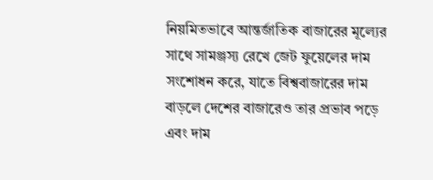নিয়মিতভাবে আন্তর্জাতিক বাজারের মূল্যের সাথে সামঞ্জস্য রেখে জেট ফুয়েলের দাম সংশোধন করে, যাতে বিশ্ববাজারের দাম বাড়লে দেশের বাজারেও তার প্রভাব পড়ে এবং দাম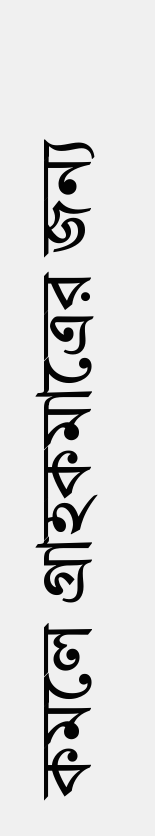কমলে গ্রাহকমাত্রের জন্য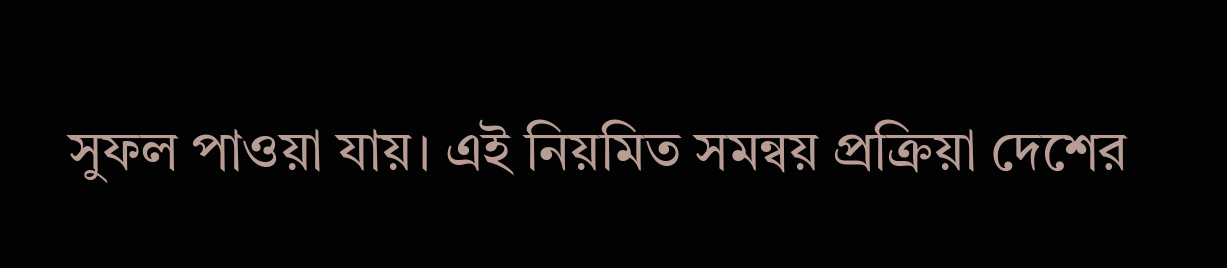সুফল পাওয়া যায়। এই নিয়মিত সমন্বয় প্রক্রিয়া দেশের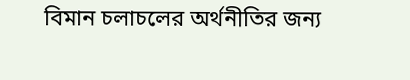বিমান চলাচলের অর্থনীতির জন্য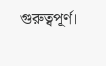গুরুত্বপূর্ণ।